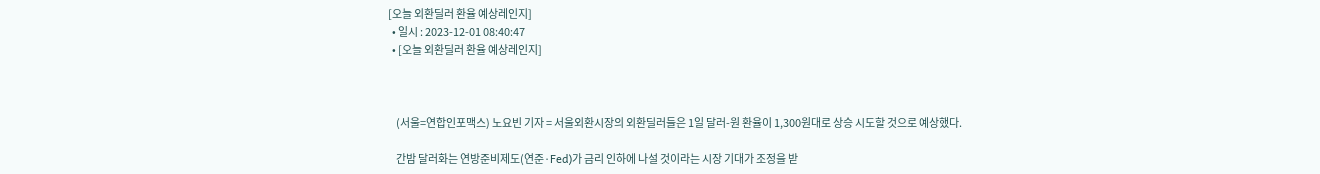[오늘 외환딜러 환율 예상레인지]
  • 일시 : 2023-12-01 08:40:47
  • [오늘 외환딜러 환율 예상레인지]



    (서울=연합인포맥스) 노요빈 기자 = 서울외환시장의 외환딜러들은 1일 달러-원 환율이 1,300원대로 상승 시도할 것으로 예상했다.

    간밤 달러화는 연방준비제도(연준·Fed)가 금리 인하에 나설 것이라는 시장 기대가 조정을 받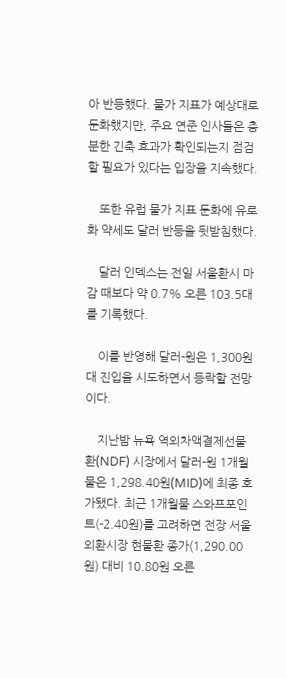아 반등했다. 물가 지표가 예상대로 둔화했지만, 주요 연준 인사들은 충분한 긴축 효과가 확인되는지 점검할 필요가 있다는 입장을 지속했다.

    또한 유럽 물가 지표 둔화에 유로화 약세도 달러 반등을 뒷받침했다.

    달러 인덱스는 전일 서울환시 마감 때보다 약 0.7% 오른 103.5대를 기록했다.

    이를 반영해 달러-원은 1,300원대 진입을 시도하면서 등락할 전망이다.

    지난밤 뉴욕 역외차액결제선물환(NDF) 시장에서 달러-원 1개월물은 1,298.40원(MID)에 최종 호가됐다. 최근 1개월물 스와프포인트(-2.40원)를 고려하면 전장 서울외환시장 현물환 종가(1,290.00원) 대비 10.80원 오른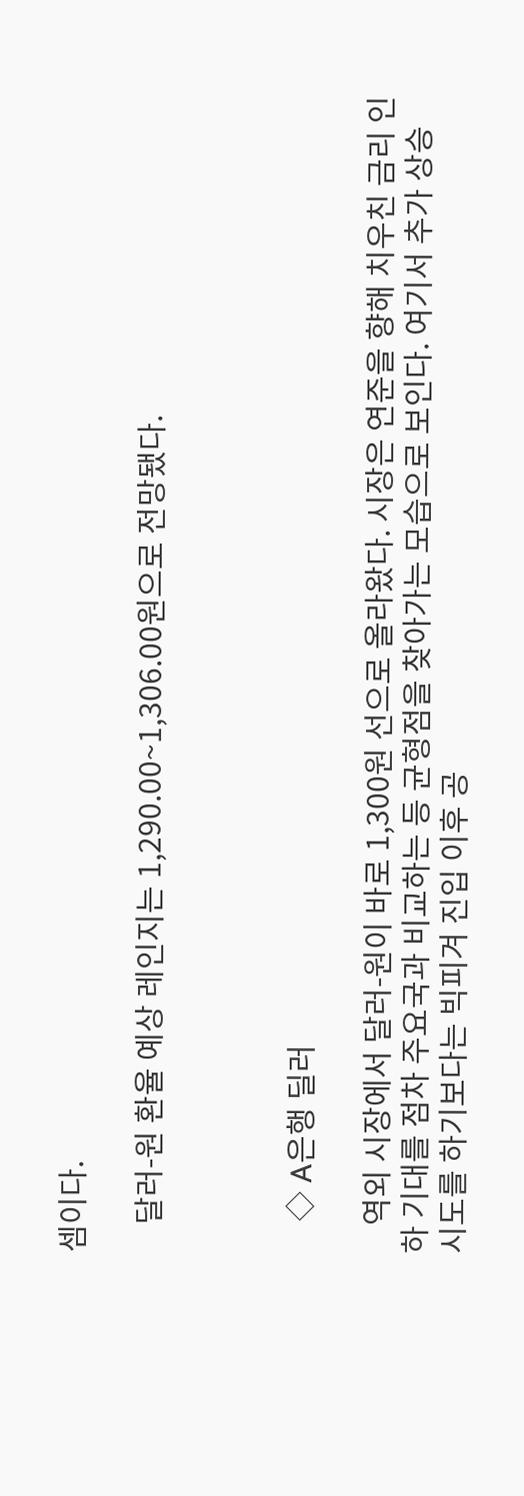셈이다.

    달러-원 환율 예상 레인지는 1,290.00~1,306.00원으로 전망됐다.



    ◇ A은행 딜러

    역외 시장에서 달러-원이 바로 1,300원 선으로 올라왔다. 시장은 연준을 향해 치우친 금리 인하 기대를 점차 주요국과 비교하는 등 균형점을 찾아가는 모습으로 보인다. 여기서 추가 상승 시도를 하기보다는 빅피겨 진입 이후 공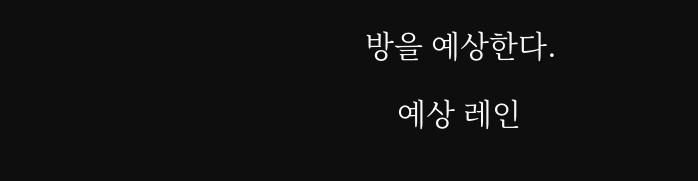방을 예상한다.

    예상 레인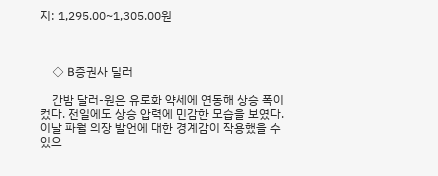지: 1,295.00~1,305.00원



    ◇ B증권사 딜러

    간밤 달러-원은 유로화 약세에 연동해 상승 폭이 컸다. 전일에도 상승 압력에 민감한 모습을 보였다. 이날 파월 의장 발언에 대한 경계감이 작용했을 수 있으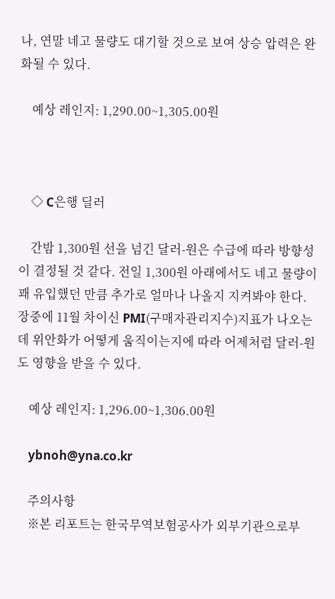나, 연말 네고 물량도 대기할 것으로 보여 상승 압력은 완화될 수 있다.

    예상 레인지: 1,290.00~1,305.00원



    ◇ C은행 딜러

    간밤 1,300원 선을 넘긴 달러-원은 수급에 따라 방향성이 결정될 것 같다. 전일 1,300원 아래에서도 네고 물량이 꽤 유입했던 만큼 추가로 얼마나 나올지 지켜봐야 한다. 장중에 11월 차이신 PMI(구매자관리지수)지표가 나오는데 위안화가 어떻게 움직이는지에 따라 어제처럼 달러-원도 영향을 받을 수 있다.

    예상 레인지: 1,296.00~1,306.00원

    ybnoh@yna.co.kr

    주의사항
    ※본 리포트는 한국무역보험공사가 외부기관으로부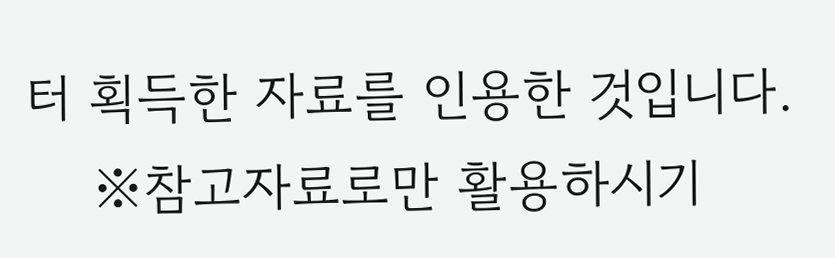터 획득한 자료를 인용한 것입니다.
    ※참고자료로만 활용하시기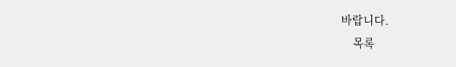바랍니다.
    목록